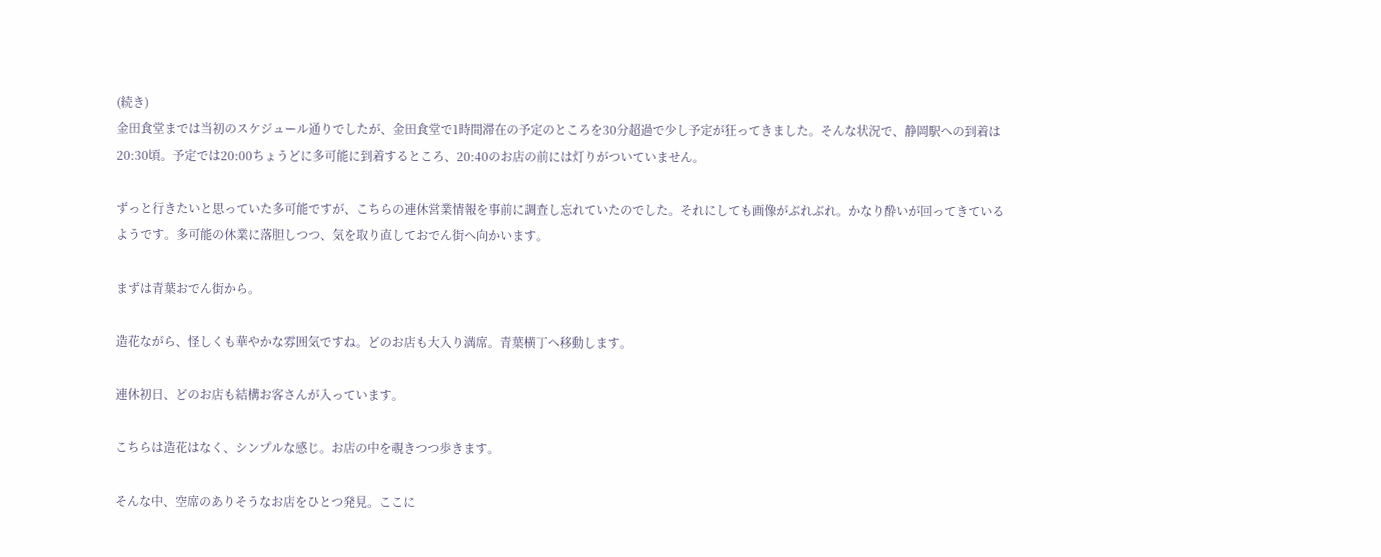(続き)
金田食堂までは当初のスケジュール通りでしたが、金田食堂で1時間滞在の予定のところを30分超過で少し予定が狂ってきました。そんな状況で、静岡駅への到着は20:30頃。予定では20:00ちょうどに多可能に到着するところ、20:40のお店の前には灯りがついていません。

ずっと行きたいと思っていた多可能ですが、こちらの連休営業情報を事前に調査し忘れていたのでした。それにしても画像がぶれぶれ。かなり酔いが回ってきているようです。多可能の休業に落胆しつつ、気を取り直しておでん街へ向かいます。

まずは青葉おでん街から。

造花ながら、怪しくも華やかな雰囲気ですね。どのお店も大入り満席。青葉横丁へ移動します。

連休初日、どのお店も結構お客さんが入っています。

こちらは造花はなく、シンプルな感じ。お店の中を覗きつつ歩きます。

そんな中、空席のありそうなお店をひとつ発見。ここに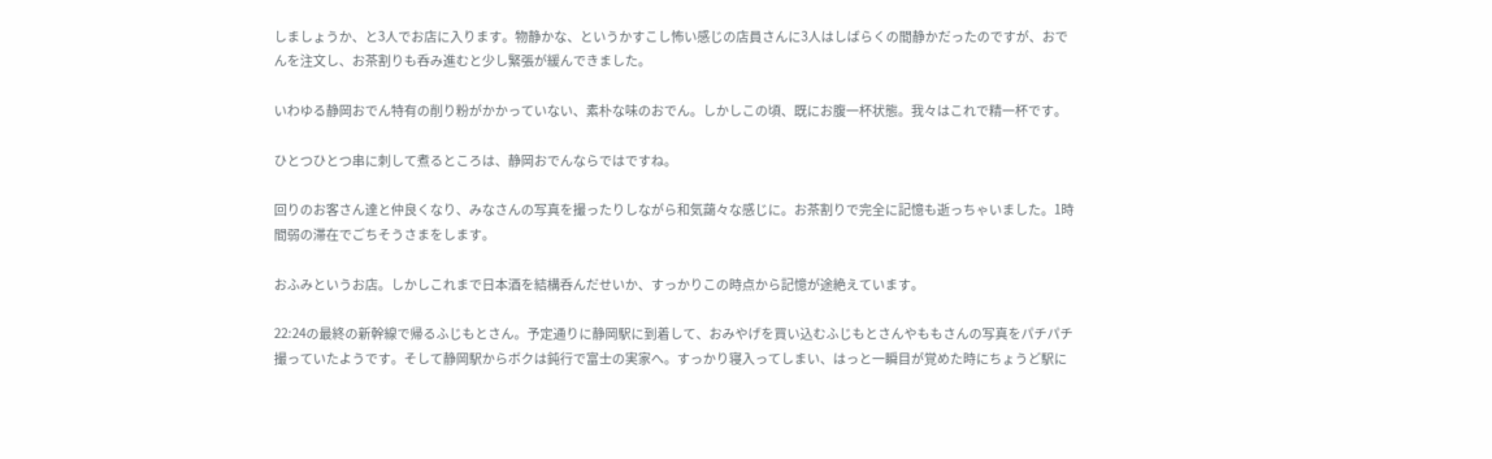しましょうか、と3人でお店に入ります。物静かな、というかすこし怖い感じの店員さんに3人はしばらくの間静かだったのですが、おでんを注文し、お茶割りも呑み進むと少し緊張が緩んできました。

いわゆる静岡おでん特有の削り粉がかかっていない、素朴な味のおでん。しかしこの頃、既にお腹一杯状態。我々はこれで精一杯です。

ひとつひとつ串に刺して煮るところは、静岡おでんならではですね。

回りのお客さん達と仲良くなり、みなさんの写真を撮ったりしながら和気藹々な感じに。お茶割りで完全に記憶も逝っちゃいました。1時間弱の滞在でごちそうさまをします。

おふみというお店。しかしこれまで日本酒を結構呑んだせいか、すっかりこの時点から記憶が途絶えています。

22:24の最終の新幹線で帰るふじもとさん。予定通りに静岡駅に到着して、おみやげを買い込むふじもとさんやももさんの写真をパチパチ撮っていたようです。そして静岡駅からボクは鈍行で富士の実家へ。すっかり寝入ってしまい、はっと一瞬目が覚めた時にちょうど駅に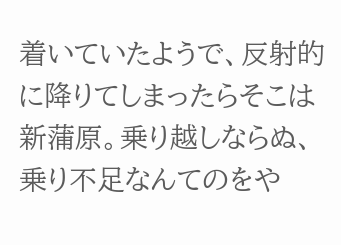着いていたようで、反射的に降りてしまったらそこは新蒲原。乗り越しならぬ、乗り不足なんてのをや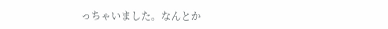っちゃいました。なんとか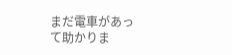まだ電車があって助かりま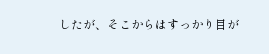したが、そこからはすっかり目が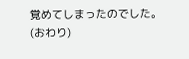覚めてしまったのでした。
(おわり)